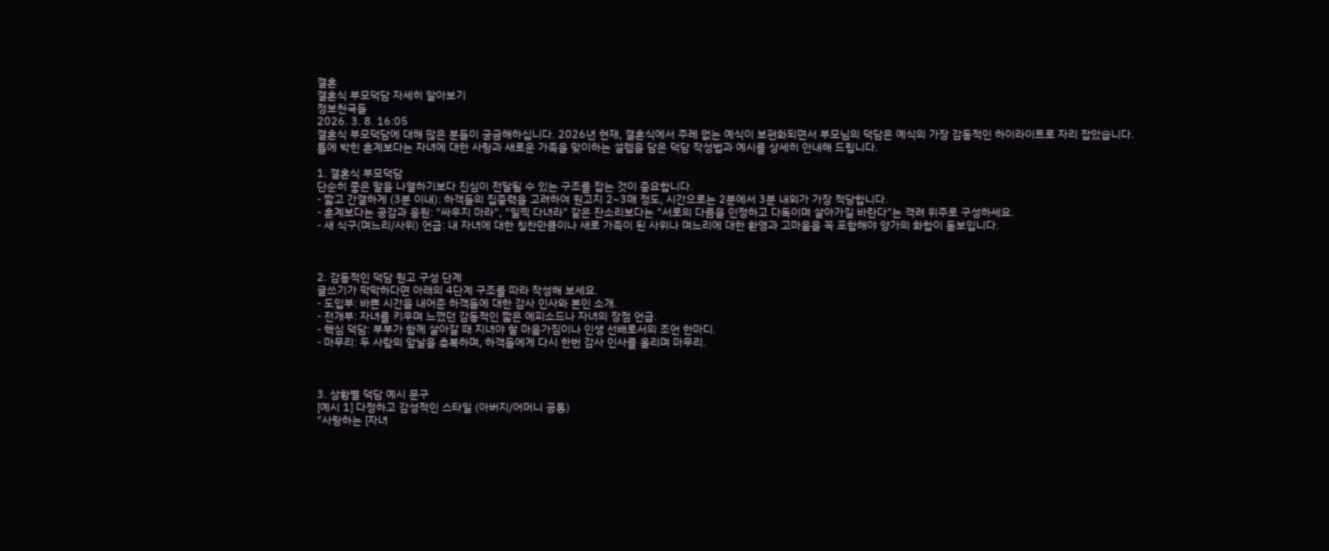결혼
결혼식 부모덕담 자세히 알아보기
정보천국들
2026. 3. 8. 16:05
결혼식 부모덕담에 대해 많은 분들이 궁금해하십니다. 2026년 현재, 결혼식에서 주례 없는 예식이 보편화되면서 부모님의 덕담은 예식의 가장 감동적인 하이라이트로 자리 잡았습니다. 틀에 박힌 훈계보다는 자녀에 대한 사랑과 새로운 가족을 맞이하는 설렘을 담은 덕담 작성법과 예시를 상세히 안내해 드립니다.

1. 결혼식 부모덕담
단순히 좋은 말을 나열하기보다 진심이 전달될 수 있는 구조를 잡는 것이 중요합니다.
- 짧고 간결하게 (3분 이내): 하객들의 집중력을 고려하여 원고지 2~3매 정도, 시간으로는 2분에서 3분 내외가 가장 적당합니다.
- 훈계보다는 공감과 응원: "싸우지 마라", "일찍 다녀라" 같은 잔소리보다는 "서로의 다름을 인정하고 다독이며 살아가길 바란다"는 격려 위주로 구성하세요.
- 새 식구(며느리/사위) 언급: 내 자녀에 대한 칭찬만큼이나 새로 가족이 된 사위나 며느리에 대한 환영과 고마움을 꼭 포함해야 양가의 화합이 돋보입니다.



2. 감동적인 덕담 원고 구성 단계
글쓰기가 막막하다면 아래의 4단계 구조를 따라 작성해 보세요.
- 도입부: 바쁜 시간을 내어준 하객들에 대한 감사 인사와 본인 소개.
- 전개부: 자녀를 키우며 느꼈던 감동적인 짧은 에피소드나 자녀의 장점 언급.
- 핵심 덕담: 부부가 함께 살아갈 때 지녀야 할 마음가짐이나 인생 선배로서의 조언 한마디.
- 마무리: 두 사람의 앞날을 축복하며, 하객들에게 다시 한번 감사 인사를 올리며 마무리.



3. 상황별 덕담 예시 문구
[예시 1] 다정하고 감성적인 스타일 (아버지/어머니 공통)
"사랑하는 [자녀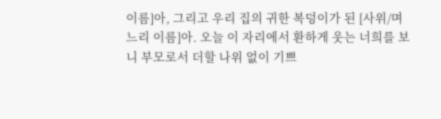이름]아, 그리고 우리 집의 귀한 복덩이가 된 [사위/며느리 이름]아. 오늘 이 자리에서 환하게 웃는 너희를 보니 부모로서 더할 나위 없이 기쁘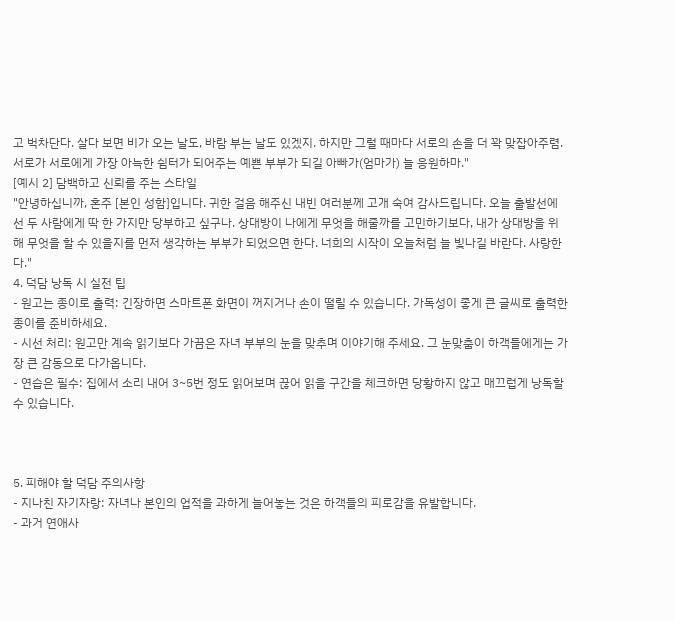고 벅차단다. 살다 보면 비가 오는 날도, 바람 부는 날도 있겠지. 하지만 그럴 때마다 서로의 손을 더 꽉 맞잡아주렴. 서로가 서로에게 가장 아늑한 쉼터가 되어주는 예쁜 부부가 되길 아빠가(엄마가) 늘 응원하마."
[예시 2] 담백하고 신뢰를 주는 스타일
"안녕하십니까, 혼주 [본인 성함]입니다. 귀한 걸음 해주신 내빈 여러분께 고개 숙여 감사드립니다. 오늘 출발선에 선 두 사람에게 딱 한 가지만 당부하고 싶구나. 상대방이 나에게 무엇을 해줄까를 고민하기보다, 내가 상대방을 위해 무엇을 할 수 있을지를 먼저 생각하는 부부가 되었으면 한다. 너희의 시작이 오늘처럼 늘 빛나길 바란다. 사랑한다."
4. 덕담 낭독 시 실전 팁
- 원고는 종이로 출력: 긴장하면 스마트폰 화면이 꺼지거나 손이 떨릴 수 있습니다. 가독성이 좋게 큰 글씨로 출력한 종이를 준비하세요.
- 시선 처리: 원고만 계속 읽기보다 가끔은 자녀 부부의 눈을 맞추며 이야기해 주세요. 그 눈맞춤이 하객들에게는 가장 큰 감동으로 다가옵니다.
- 연습은 필수: 집에서 소리 내어 3~5번 정도 읽어보며 끊어 읽을 구간을 체크하면 당황하지 않고 매끄럽게 낭독할 수 있습니다.



5. 피해야 할 덕담 주의사항
- 지나친 자기자랑: 자녀나 본인의 업적을 과하게 늘어놓는 것은 하객들의 피로감을 유발합니다.
- 과거 연애사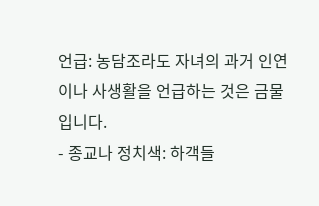언급: 농담조라도 자녀의 과거 인연이나 사생활을 언급하는 것은 금물입니다.
- 종교나 정치색: 하객들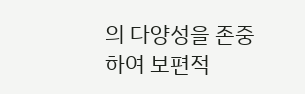의 다양성을 존중하여 보편적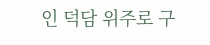인 덕담 위주로 구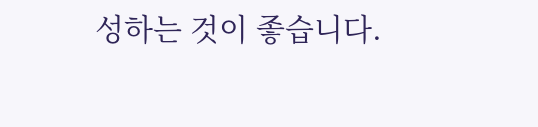성하는 것이 좋습니다.